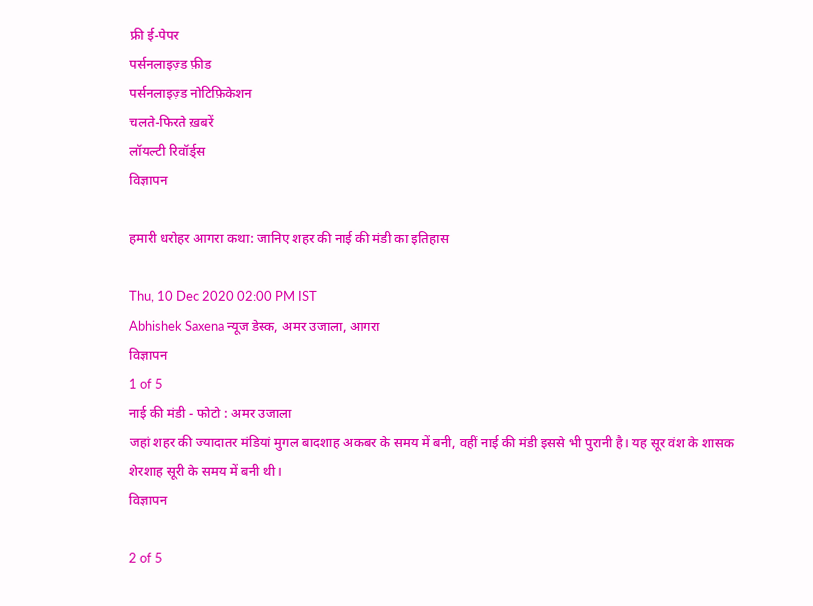फ्री ई-पेपर
पर्सनलाइज़्ड फ़ीड
पर्सनलाइज़्ड नोटिफ़िकेशन
चलते-फिरते ख़बरें
लॉयल्टी रिवॉर्ड्स
विज्ञापन

हमारी धरोहर आगरा कथा: जानिए शहर की नाई की मंडी का इतिहास

Thu, 10 Dec 2020 02:00 PM IST
Abhishek Saxena न्यूज डेस्क, अमर उजाला, आगरा
विज्ञापन
1 of 5
नाई की मंडी - फोटो : अमर उजाला
जहां शहर की ज्यादातर मंडियां मुगल बादशाह अकबर के समय में बनी, वहीं नाई की मंडी इससे भी पुरानी है। यह सूर वंश के शासक शेरशाह सूरी के समय में बनी थी।
विज्ञापन

2 of 5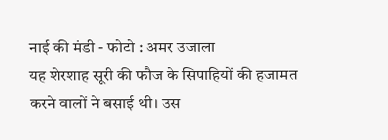नाई की मंडी - फोटो : अमर उजाला
यह शेरशाह सूरी की फौज के सिपाहियों की हजामत करने वालों ने बसाई थी। उस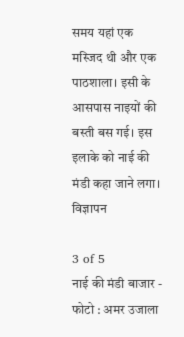समय यहां एक मस्जिद थी और एक पाठशाला। इसी के आसपास नाइयों की बस्ती बस गई। इस इलाके को नाई की मंडी कहा जाने लगा।
विज्ञापन

3 of 5
नाई की मंडी बाजार - फोटो : अमर उजाला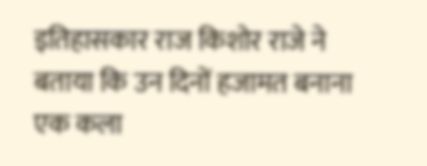इतिहासकार राज किशोर राजे ने बताया कि उन दिनों हजामत बनाना एक कला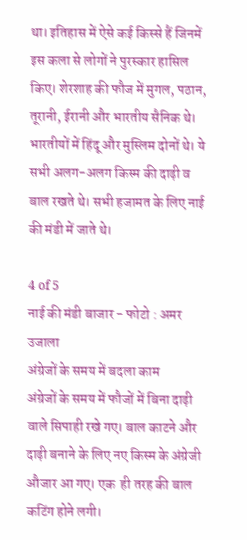था। इतिहास में ऐसे कई किस्से हैं जिनमें इस कला से लोगों ने पुरस्कार हासिल किए। शेरशाह की फौज में मुगल, पठान, तूरानी, ईरानी और भारतीय सैनिक थे। भारतीयों में हिंदू और मुस्लिम दोनों थे। ये सभी अलग-अलग किस्म की दाढ़ी व बाल रखते थे। सभी हजामत के लिए नाई की मंडी में जाते थे।

4 of 5
नाई की मंडी बाजार - फोटो : अमर उजाला
अंग्रेजों के समय में बदला काम
अंग्रेजों के समय में फौजों में बिना दाढ़ी वाले सिपाही रखे गए। बाल काटने और दाढ़ी बनाने के लिए नए किस्म के अंग्रेजी औजार आ गए। एक  ही तरह की बाल कटिंग होने लगी।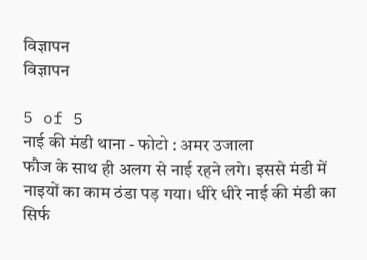विज्ञापन
विज्ञापन

5 of 5
नाई की मंडी थाना - फोटो : अमर उजाला
फौज के साथ ही अलग से नाई रहने लगे। इससे मंडी में नाइयों का काम ठंडा पड़ गया। धीरे धीरे नाई की मंडी का सिर्फ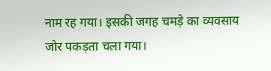नाम रह गया। इसकी जगह चमड़े का व्यवसाय जोर पकड़ता चला गया।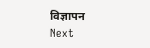विज्ञापन
Next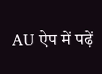AU ऐप में पढ़ें